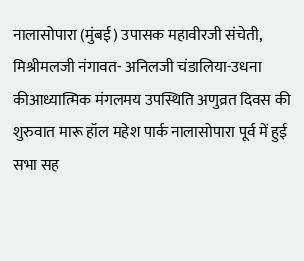नालासोपारा (मुंबई) उपासक महावीरजी संचेती, मिश्रीमलजी नंगावत- अनिलजी चंडालिया-उधना कीआध्यात्मिक मंगलमय उपस्थिति अणुव्रत दिवस की शुरुवात मारू हॉल महेश पार्क नालासोपारा पूर्व में हुई सभा सह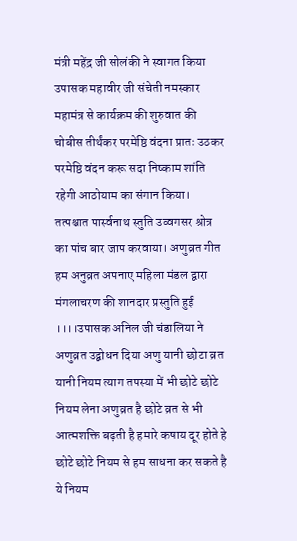मंत्री महेंद्र जी सोलंकी ने स्वागत किया उपासक महावीर जी संचेती नमस्कार महामंत्र से कार्यक्रम की शुरुवात की चोबीस तीर्थंकर परमेष्ठि वंदना प्रातः उठकर परमेष्ठि वंदन करू सदा निष्काम शांति रहेगी आठोयाम का संगान किया। तत्पश्चात पार्स्वनाथ स्तुति उव्वगसर श्रोत्र का पांच बार जाप करवाया। अणुव्रत गीत हम अनुव्रत अपनाए महिला मंडल द्वारा मंगलाचरण की शानदार प्रस्तुति हुई ।।।।उपासक अनिल जी चंडालिया ने अणुव्रत उद्बोधन दिया अणु यानी छोटा व्रत यानी नियम त्याग तपस्या में भी छोटे छोटे नियम लेना अणुव्रत है छोटे व्रत से भी आत्मशक्ति बढ़ती है हमारे कषाय दूर होते हे छोटे छोटे नियम से हम साधना कर सकते है ये नियम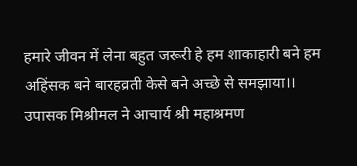हमारे जीवन में लेना बहुत जरूरी हे हम शाकाहारी बने हम अहिंसक बने बारहव्रती केसे बने अच्छे से समझाया।। उपासक मिश्रीमल ने आचार्य श्री महाश्रमण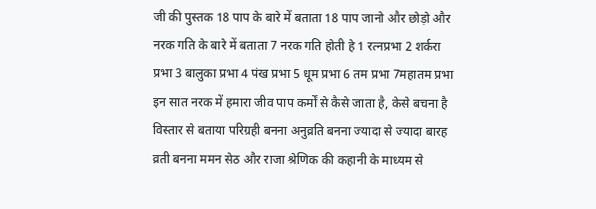जी की पुस्तक 18 पाप के बारे में बताता 18 पाप जानो और छोड़ो और नरक गति के बारे में बताता 7 नरक गति होती हे 1 रत्नप्रभा 2 शर्करा प्रभा 3 बालुका प्रभा 4 पंख प्रभा 5 धूम प्रभा 6 तम प्रभा 7महातम प्रभा इन सात नरक में हमारा जीव पाप कर्मों से कैसे जाता है, केसे बचना है विस्तार से बताया परिग्रही बनना अनुव्रति बनना ज्यादा से ज्यादा बारह व्रती बनना ममन सेठ और राजा श्रेणिक की कहानी के माध्यम से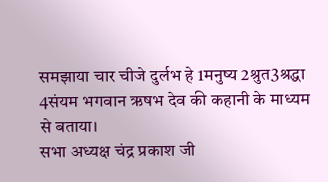समझाया चार चीजे दुर्लभ हे 1मनुष्य 2श्रुत3श्रद्धा 4संयम भगवान ऋषभ देव की कहानी के माध्यम से बताया।
सभा अध्यक्ष चंद्र प्रकाश जी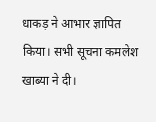धाकड़ ने आभार ज्ञापित किया। सभी सूचना कमलेश खाब्या ने दी।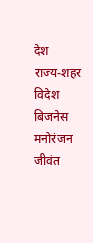देश
राज्य-शहर
विदेश
बिजनेस
मनोरंजन
जीवंत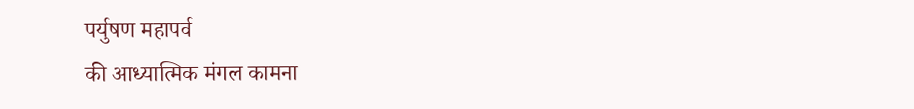पर्युषण महापर्व
की आध्यात्मिक मंगल कामना